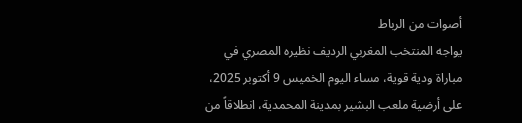أصوات من الرباط
يواجه المنتخب المغربي الرديف نظيره المصري في مباراة ودية قوية، مساء اليوم الخميس 9 أكتوبر 2025، على أرضية ملعب البشير بمدينة المحمدية، انطلاقاً من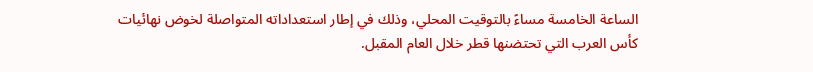الساعة الخامسة مساءً بالتوقيت المحلي، وذلك في إطار استعداداته المتواصلة لخوض نهائيات كأس العرب التي تحتضنها قطر خلال العام المقبل.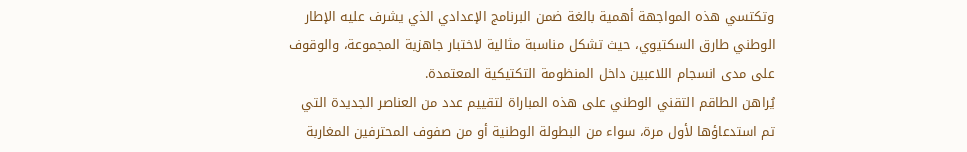وتكتسي هذه المواجهة أهمية بالغة ضمن البرنامج الإعدادي الذي يشرف عليه الإطار الوطني طارق السكتيوي، حيث تشكل مناسبة مثالية لاختبار جاهزية المجموعة، والوقوف على مدى انسجام اللاعبين داخل المنظومة التكتيكية المعتمدة.
يُراهن الطاقم التقني الوطني على هذه المباراة لتقييم عدد من العناصر الجديدة التي تم استدعاؤها لأول مرة، سواء من البطولة الوطنية أو من صفوف المحترفين المغاربة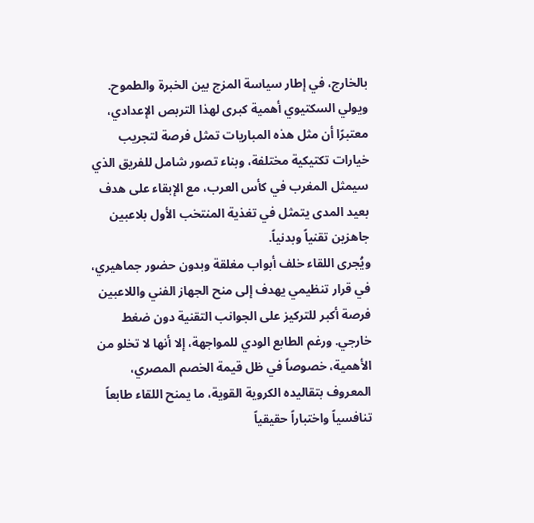بالخارج، في إطار سياسة المزج بين الخبرة والطموح. ويولي السكتيوي أهمية كبرى لهذا التربص الإعدادي، معتبرًا أن مثل هذه المباريات تمثل فرصة لتجريب خيارات تكتيكية مختلفة، وبناء تصور شامل للفريق الذي سيمثل المغرب في كأس العرب، مع الإبقاء على هدف بعيد المدى يتمثل في تغذية المنتخب الأول بلاعبين جاهزين تقنياً وبدنياً.
ويُجرى اللقاء خلف أبواب مغلقة وبدون حضور جماهيري، في قرار تنظيمي يهدف إلى منح الجهاز الفني واللاعبين فرصة أكبر للتركيز على الجوانب التقنية دون ضغط خارجي. ورغم الطابع الودي للمواجهة، إلا أنها لا تخلو من الأهمية، خصوصاً في ظل قيمة الخصم المصري، المعروف بتقاليده الكروية القوية، ما يمنح اللقاء طابعاً تنافسياً واختباراً حقيقياً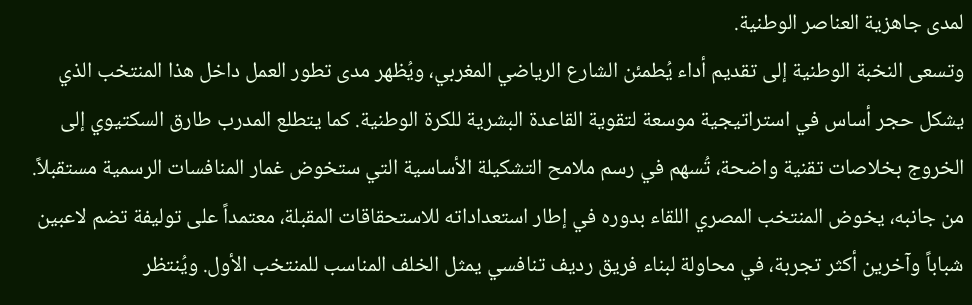لمدى جاهزية العناصر الوطنية.
وتسعى النخبة الوطنية إلى تقديم أداء يُطمئن الشارع الرياضي المغربي، ويُظهر مدى تطور العمل داخل هذا المنتخب الذي يشكل حجر أساس في استراتيجية موسعة لتقوية القاعدة البشرية للكرة الوطنية. كما يتطلع المدرب طارق السكتيوي إلى الخروج بخلاصات تقنية واضحة، تُسهم في رسم ملامح التشكيلة الأساسية التي ستخوض غمار المنافسات الرسمية مستقبلاً.
من جانبه، يخوض المنتخب المصري اللقاء بدوره في إطار استعداداته للاستحقاقات المقبلة، معتمداً على توليفة تضم لاعبين شباباً وآخرين أكثر تجربة، في محاولة لبناء فريق رديف تنافسي يمثل الخلف المناسب للمنتخب الأول. ويُنتظر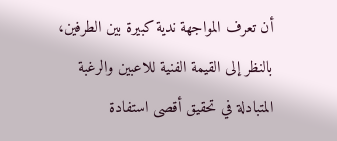أن تعرف المواجهة ندية كبيرة بين الطرفين، بالنظر إلى القيمة الفنية للاعبين والرغبة المتبادلة في تحقيق أقصى استفادة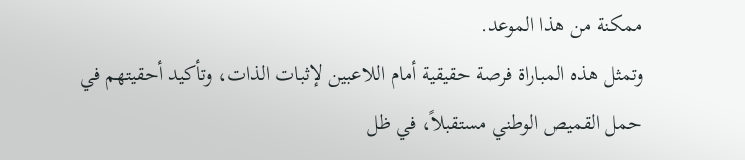ممكنة من هذا الموعد.
وتمثل هذه المباراة فرصة حقيقية أمام اللاعبين لإثبات الذات، وتأكيد أحقيتهم في حمل القميص الوطني مستقبلاً، في ظل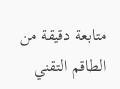متابعة دقيقة من الطاقم التقني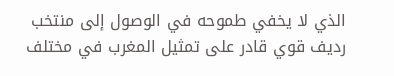الذي لا يخفي طموحه في الوصول إلى منتخب رديف قوي قادر على تمثيل المغرب في مختلف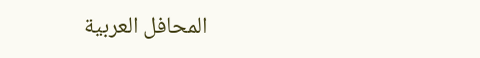المحافل العربية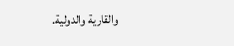والقارية والدولية.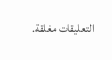التعليقات مغلقة.